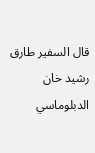قال السفير طارق رشيد خان الدبلوماسي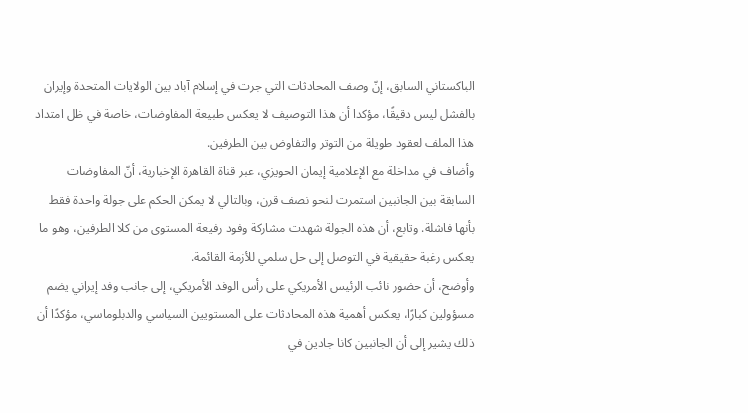الباكستاني السابق، إنّ وصف المحادثات التي جرت في إسلام آباد بين الولايات المتحدة وإيران بالفشل ليس دقيقًا، مؤكدا أن هذا التوصيف لا يعكس طبيعة المفاوضات، خاصة في ظل امتداد هذا الملف لعقود طويلة من التوتر والتفاوض بين الطرفين.
وأضاف في مداخلة مع الإعلامية إيمان الحويزي، عبر قناة القاهرة الإخبارية، أنّ المفاوضات السابقة بين الجانبين استمرت لنحو نصف قرن، وبالتالي لا يمكن الحكم على جولة واحدة فقط بأنها فاشلة. وتابع، أن هذه الجولة شهدت مشاركة وفود رفيعة المستوى من كلا الطرفين، وهو ما يعكس رغبة حقيقية في التوصل إلى حل سلمي للأزمة القائمة.
وأوضح، أن حضور نائب الرئيس الأمريكي على رأس الوفد الأمريكي، إلى جانب وفد إيراني يضم مسؤولين كبارًا، يعكس أهمية هذه المحادثات على المستويين السياسي والدبلوماسي، مؤكدًا أن ذلك يشير إلى أن الجانبين كانا جادين في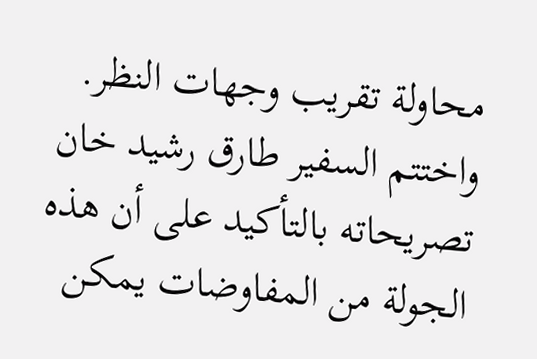محاولة تقريب وجهات النظر.
واختتم السفير طارق رشيد خان تصريحاته بالتأكيد على أن هذه الجولة من المفاوضات يمكن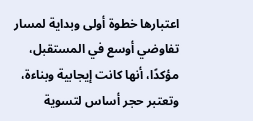اعتبارها خطوة أولى وبداية لمسار تفاوضي أوسع في المستقبل، مؤكدًا، أنها كانت إيجابية وبناءة، وتعتبر حجر أساس لتسوية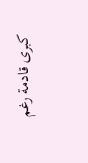كبرى قادمة رغم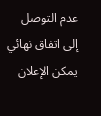عدم التوصل إلى اتفاق نهائي يمكن الإعلان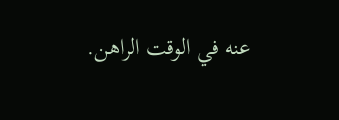عنه في الوقت الراهن.